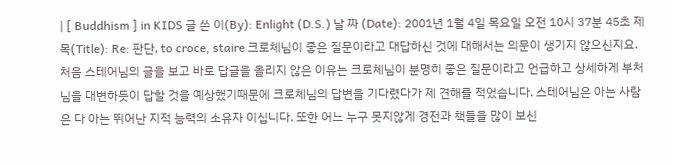| [ Buddhism ] in KIDS 글 쓴 이(By): Enlight (D.S.) 날 짜 (Date): 2001년 1월 4일 목요일 오전 10시 37분 45초 제 목(Title): Re: 판단, to croce, staire 크로체님이 좋은 질문이라고 대답하신 것에 대해서는 의문이 생기지 않으신지요. 처음 스테어님의 글을 보고 바로 답글을 올리지 않은 이유는 크로체님이 분명히 좋은 질문이라고 언급하고 상세하게 부처님을 대변하듯이 답할 것을 예상했기때문에 크로체님의 답변을 기다렸다가 제 견해를 적었습니다. 스테어님은 아는 사람은 다 아는 뛰어난 지적 능력의 소유자 이십니다. 또한 어느 누구 못지않게 경전과 책들을 많이 보신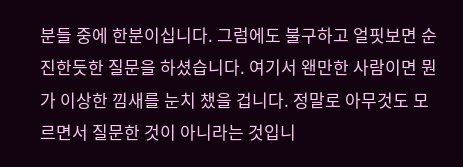분들 중에 한분이십니다. 그럼에도 불구하고 얼핏보면 순진한듯한 질문을 하셨습니다. 여기서 왠만한 사람이면 뭔가 이상한 낌새를 눈치 챘을 겁니다. 정말로 아무것도 모르면서 질문한 것이 아니라는 것입니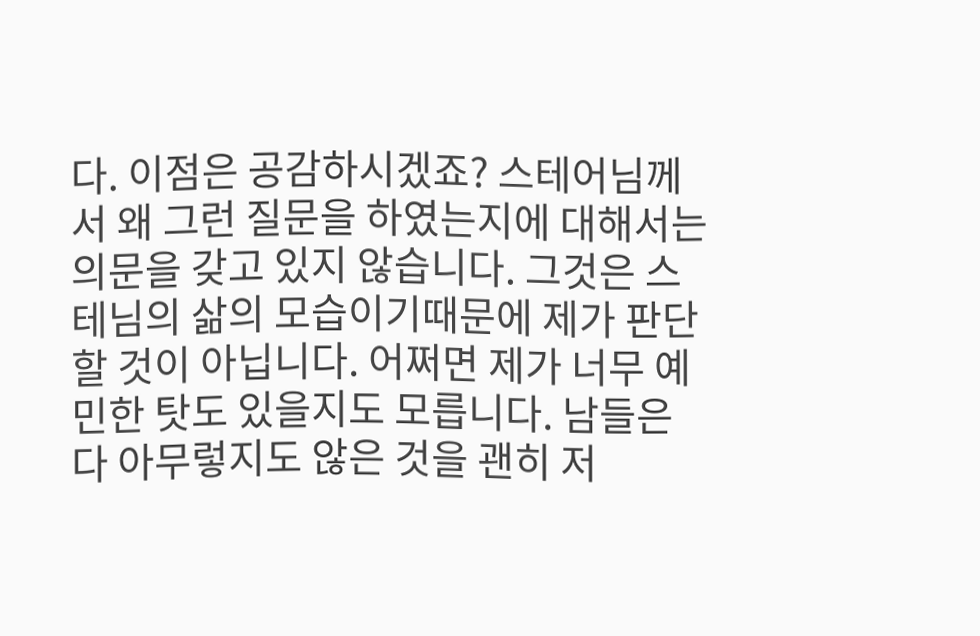다. 이점은 공감하시겠죠? 스테어님께서 왜 그런 질문을 하였는지에 대해서는 의문을 갖고 있지 않습니다. 그것은 스테님의 삶의 모습이기때문에 제가 판단할 것이 아닙니다. 어쩌면 제가 너무 예민한 탓도 있을지도 모릅니다. 남들은 다 아무렇지도 않은 것을 괜히 저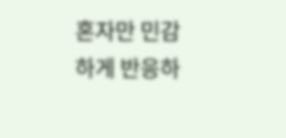혼자만 민감하게 반응하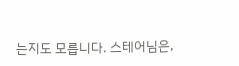는지도 모릅니다. 스테어님은,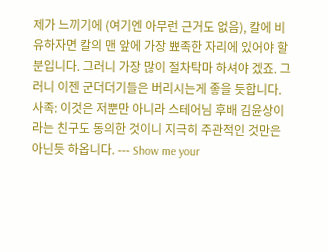제가 느끼기에 (여기엔 아무런 근거도 없음), 칼에 비유하자면 칼의 맨 앞에 가장 뾰족한 자리에 있어야 할 분입니다. 그러니 가장 많이 절차탁마 하셔야 겠죠. 그러니 이젠 군더더기들은 버리시는게 좋을 듯합니다. 사족: 이것은 저뿐만 아니라 스테어님 후배 김윤상이라는 친구도 동의한 것이니 지극히 주관적인 것만은 아닌듯 하옵니다. --- Show me your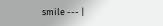smile --- |